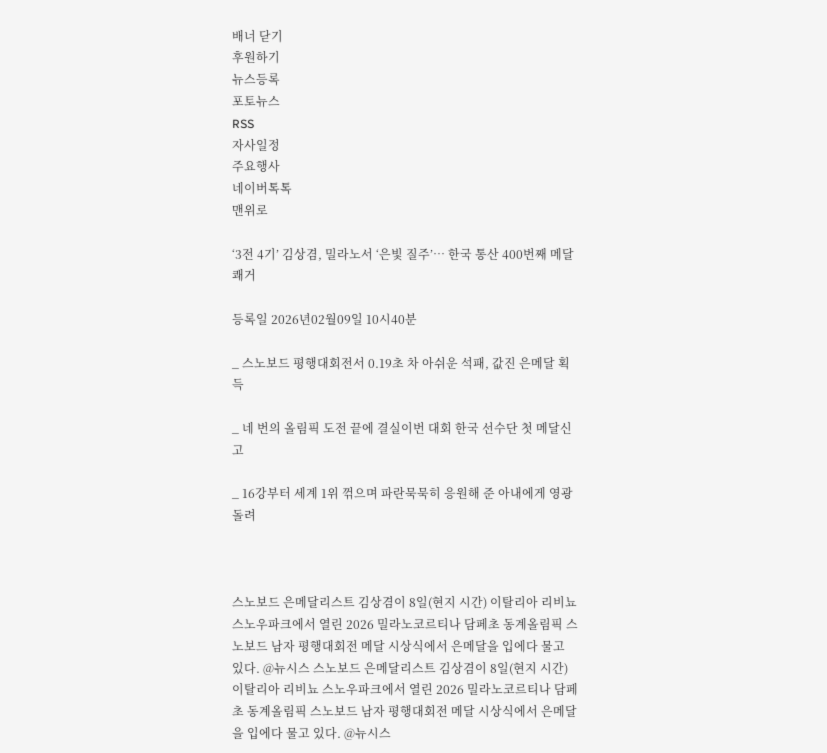배너 닫기
후원하기
뉴스등록
포토뉴스
RSS
자사일정
주요행사
네이버톡톡
맨위로

‘3전 4기’ 김상겸, 밀라노서 ‘은빛 질주’… 한국 통산 400번째 메달 쾌거

등록일 2026년02월09일 10시40분

_ 스노보드 평행대회전서 0.19초 차 아쉬운 석패, 값진 은메달 획득

_ 네 번의 올림픽 도전 끝에 결실이번 대회 한국 선수단 첫 메달신고

_ 16강부터 세계 1위 꺾으며 파란묵묵히 응원해 준 아내에게 영광 돌려



스노보드 은메달리스트 김상겸이 8일(현지 시간) 이탈리아 리비뇨 스노우파크에서 열린 2026 밀라노코르티나 담페초 동계올림픽 스노보드 남자 평행대회전 메달 시상식에서 은메달을 입에다 물고 있다. @뉴시스 스노보드 은메달리스트 김상겸이 8일(현지 시간) 이탈리아 리비뇨 스노우파크에서 열린 2026 밀라노코르티나 담페초 동계올림픽 스노보드 남자 평행대회전 메달 시상식에서 은메달을 입에다 물고 있다. @뉴시스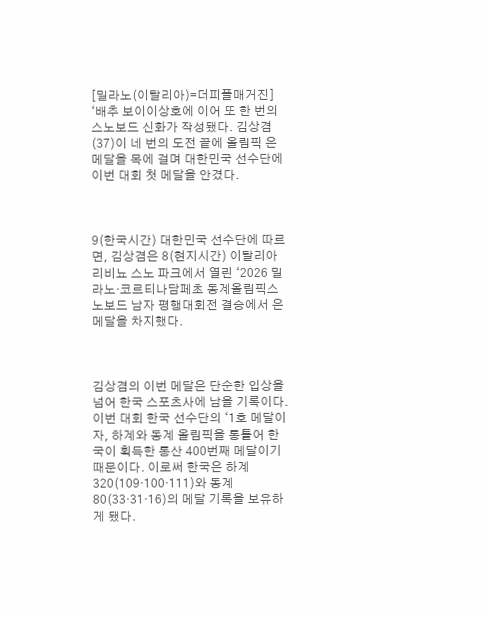[밀라노(이탈리아)=더피플매거진] ‘배추 보이이상호에 이어 또 한 번의 스노보드 신화가 작성됐다. 김상겸(37)이 네 번의 도전 끝에 올림픽 은메달을 목에 걸며 대한민국 선수단에 이번 대회 첫 메달을 안겼다.



9(한국시간) 대한민국 선수단에 따르면, 김상겸은 8(현지시간) 이탈리아 리비뇨 스노 파크에서 열린 ‘2026 밀라노·코르티나담페초 동계올림픽스노보드 남자 평행대회전 결승에서 은메달을 차지했다.



김상겸의 이번 메달은 단순한 입상을 넘어 한국 스포츠사에 남을 기록이다. 이번 대회 한국 선수단의 ‘1호 메달이자, 하계와 동계 올림픽을 통틀어 한국이 획득한 통산 400번째 메달이기 때문이다. 이로써 한국은 하계 320(109·100·111)와 동계 80(33·31·16)의 메달 기록을 보유하게 됐다.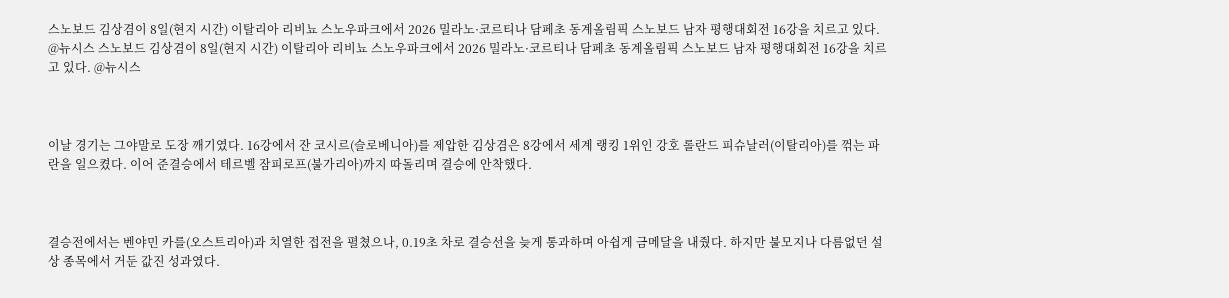스노보드 김상겸이 8일(현지 시간) 이탈리아 리비뇨 스노우파크에서 2026 밀라노·코르티나 담페초 동계올림픽 스노보드 남자 평행대회전 16강을 치르고 있다. @뉴시스 스노보드 김상겸이 8일(현지 시간) 이탈리아 리비뇨 스노우파크에서 2026 밀라노·코르티나 담페초 동계올림픽 스노보드 남자 평행대회전 16강을 치르고 있다. @뉴시스



이날 경기는 그야말로 도장 깨기였다. 16강에서 잔 코시르(슬로베니아)를 제압한 김상겸은 8강에서 세계 랭킹 1위인 강호 롤란드 피슈날러(이탈리아)를 꺾는 파란을 일으켰다. 이어 준결승에서 테르벨 잠피로프(불가리아)까지 따돌리며 결승에 안착했다.



결승전에서는 벤야민 카를(오스트리아)과 치열한 접전을 펼쳤으나, 0.19초 차로 결승선을 늦게 통과하며 아쉽게 금메달을 내줬다. 하지만 불모지나 다름없던 설상 종목에서 거둔 값진 성과였다.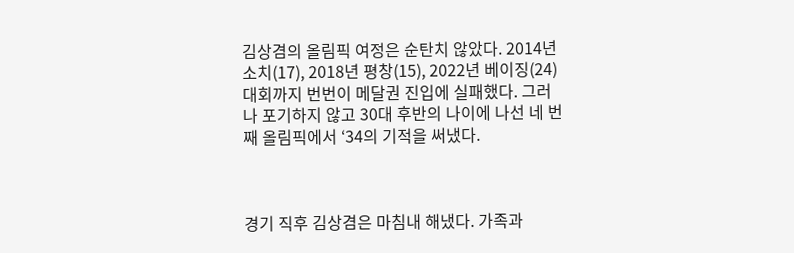김상겸의 올림픽 여정은 순탄치 않았다. 2014년 소치(17), 2018년 평창(15), 2022년 베이징(24) 대회까지 번번이 메달권 진입에 실패했다. 그러나 포기하지 않고 30대 후반의 나이에 나선 네 번째 올림픽에서 ‘34의 기적을 써냈다.



경기 직후 김상겸은 마침내 해냈다. 가족과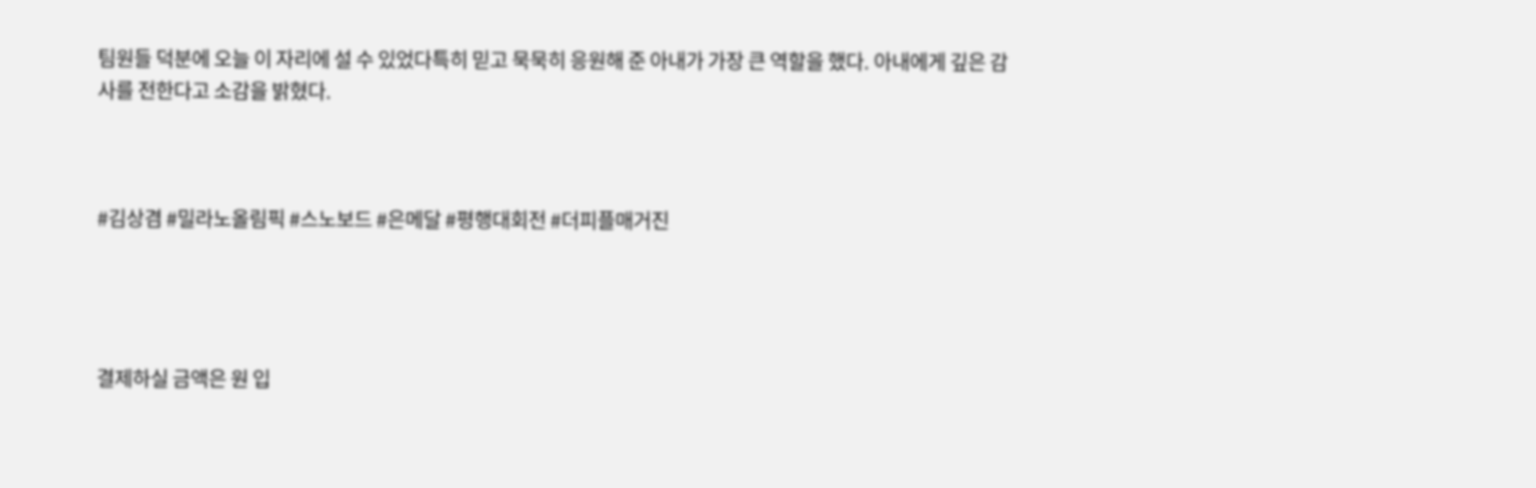팀원들 덕분에 오늘 이 자리에 설 수 있었다특히 믿고 묵묵히 응원해 준 아내가 가장 큰 역할을 했다. 아내에게 깊은 감사를 전한다고 소감을 밝혔다.



#김상겸 #밀라노올림픽 #스노보드 #은메달 #평행대회전 #더피플매거진




결제하실 금액은 원 입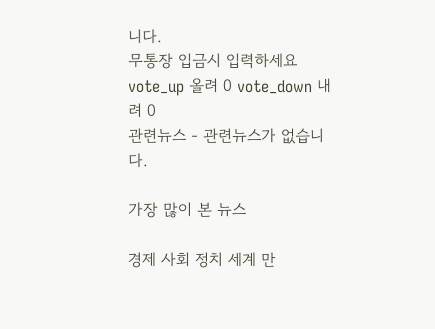니다.
무통장 입금시 입력하세요
vote_up 올려 0 vote_down 내려 0
관련뉴스 - 관련뉴스가 없습니다.

가장 많이 본 뉴스

경제 사회 정치 세계 만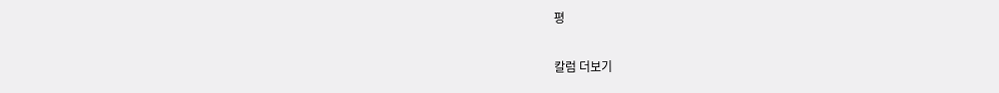평

칼럼 더보기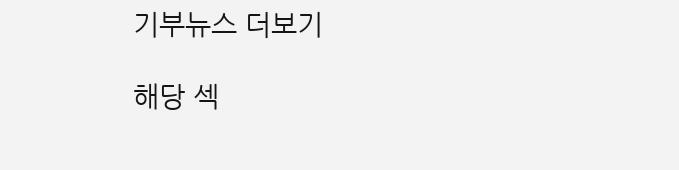기부뉴스 더보기

해당 섹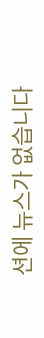션에 뉴스가 없습니다